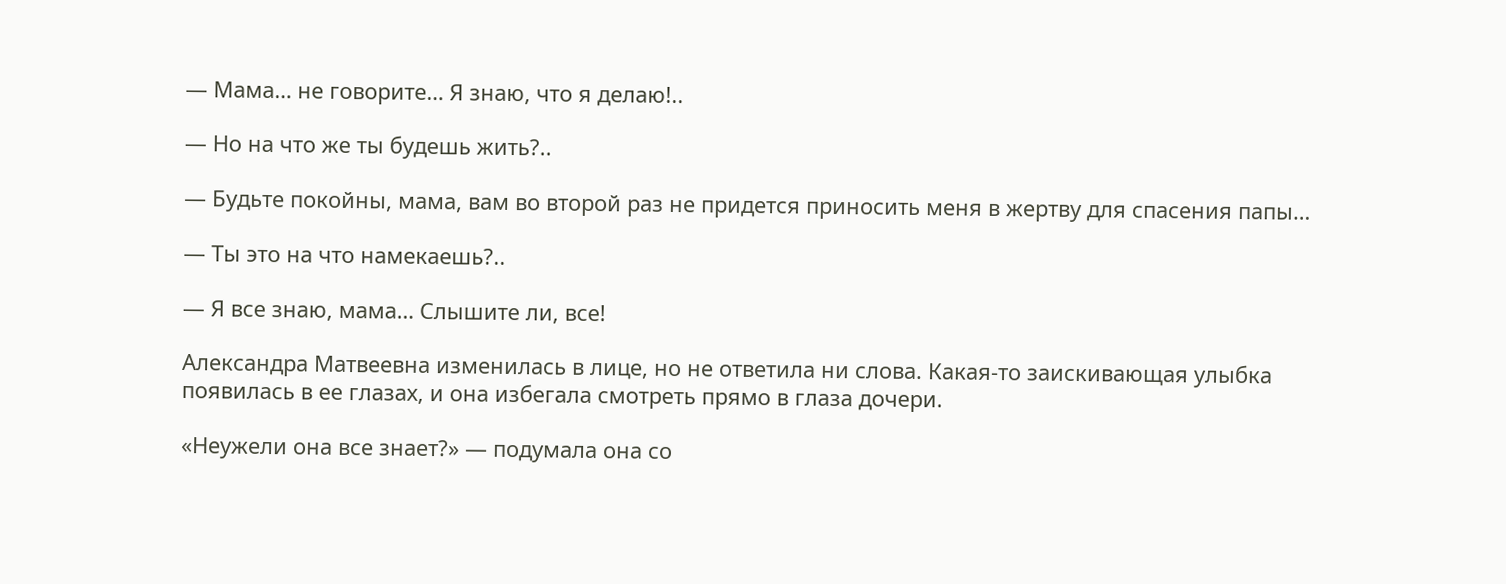— Мама… не говорите… Я знаю, что я делаю!..

— Но на что же ты будешь жить?..

— Будьте покойны, мама, вам во второй раз не придется приносить меня в жертву для спасения папы…

— Ты это на что намекаешь?..

— Я все знаю, мама… Слышите ли, все!

Александра Матвеевна изменилась в лице, но не ответила ни слова. Какая-то заискивающая улыбка появилась в ее глазах, и она избегала смотреть прямо в глаза дочери.

«Неужели она все знает?» — подумала она со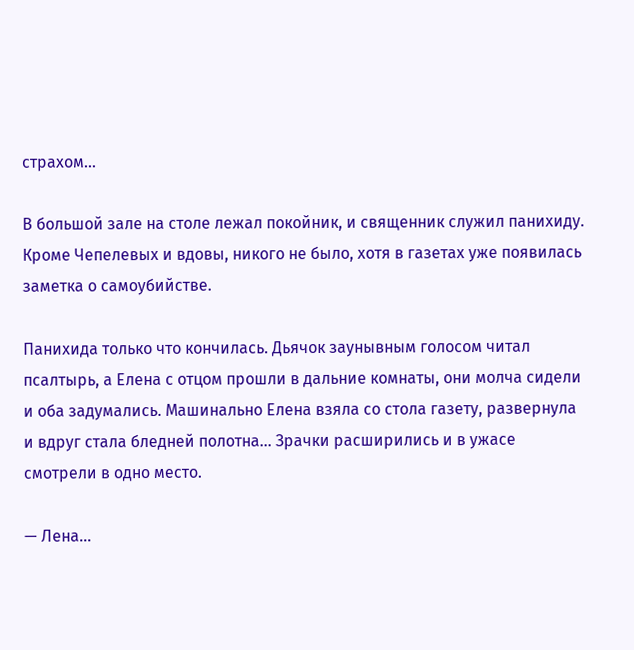страхом…

В большой зале на столе лежал покойник, и священник служил панихиду. Кроме Чепелевых и вдовы, никого не было, хотя в газетах уже появилась заметка о самоубийстве.

Панихида только что кончилась. Дьячок заунывным голосом читал псалтырь, а Елена с отцом прошли в дальние комнаты, они молча сидели и оба задумались. Машинально Елена взяла со стола газету, развернула и вдруг стала бледней полотна… Зрачки расширились и в ужасе смотрели в одно место.

— Лена…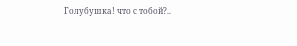Голубушка! что с тобой?..